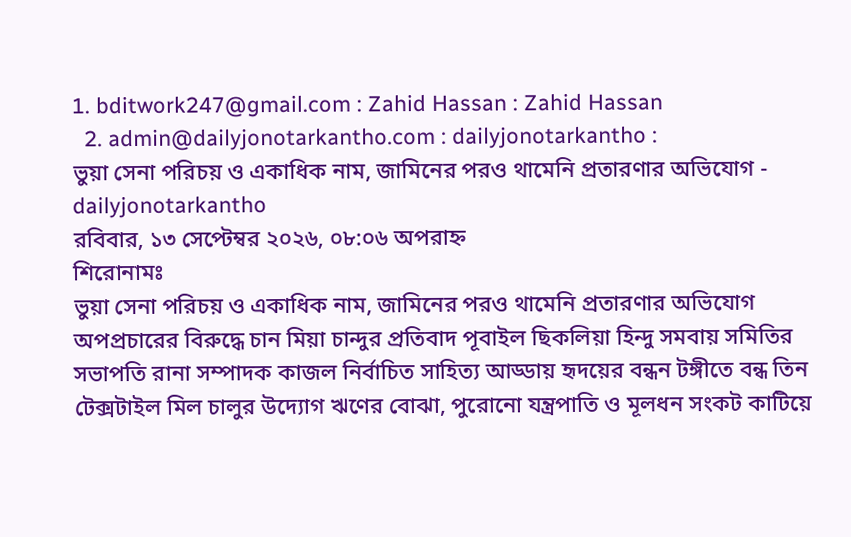1. bditwork247@gmail.com : Zahid Hassan : Zahid Hassan
  2. admin@dailyjonotarkantho.com : dailyjonotarkantho :
ভুয়া সেনা পরিচয় ও একাধিক নাম, জামিনের পরও থামেনি প্রতারণার অভিযোগ - dailyjonotarkantho
রবিবার, ১৩ সেপ্টেম্বর ২০২৬, ০৮:০৬ অপরাহ্ন
শিরোনামঃ
ভুয়া সেনা পরিচয় ও একাধিক নাম, জামিনের পরও থামেনি প্রতারণার অভিযোগ অপপ্রচারের বিরুদ্ধে চান মিয়া চান্দুর প্রতিবাদ পূবাইল ছিকলিয়া হিন্দু সমবায় সমিতির সভাপতি রানা সম্পাদক কাজল নির্বাচিত সাহিত্য আড্ডায় হৃদয়ের বন্ধন টঙ্গীতে বন্ধ তিন টেক্সটাইল মিল চালুর উদ্যোগ ঋণের বোঝা, পুরোনো যন্ত্রপাতি ও মূলধন সংকট কাটিয়ে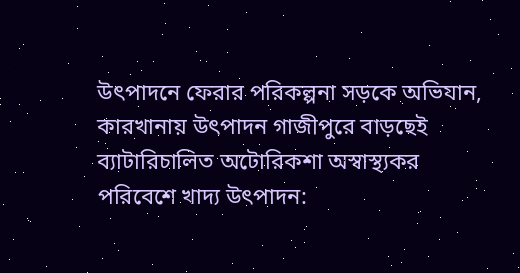উৎপাদনে ফেরার পরিকল্পনা সড়কে অভিযান, কারখানায় উৎপাদন গাজীপুরে বাড়ছেই ব্যাটারিচালিত অটোরিকশা অস্বাস্থ্যকর পরিবেশে খাদ্য উৎপাদন: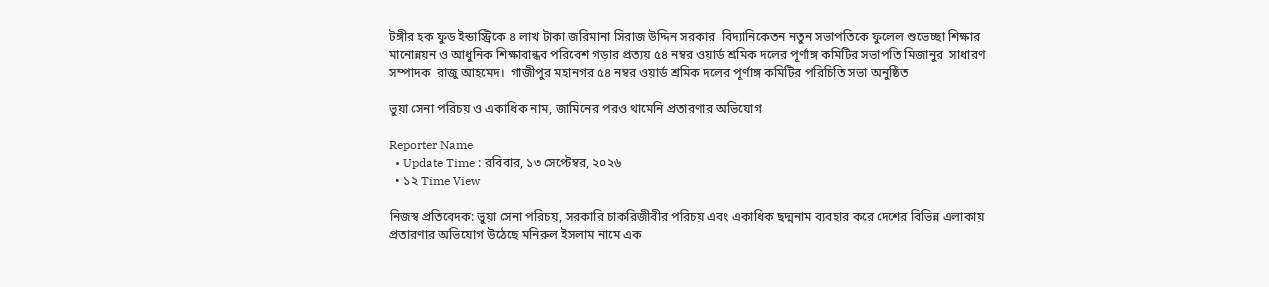টঙ্গীর হক ফুড ইন্ডাস্ট্রিকে ৪ লাখ টাকা জরিমানা সিরাজ উদ্দিন সরকার  বিদ্যানিকেতন নতুন সভাপতিকে ফুলেল শুভেচ্ছা শিক্ষার মানোন্নয়ন ও আধুনিক শিক্ষাবান্ধব পরিবেশ গড়ার প্রত্যয় ৫৪ নম্বর ওয়ার্ড শ্রমিক দলের পূর্ণাঙ্গ কমিটির সভাপতি মিজানুর  সাধারণ সম্পাদক  রাজু আহমেদ।  গাজীপুর মহানগর ৫৪ নম্বর ওয়ার্ড শ্রমিক দলের পূর্ণাঙ্গ কমিটির পরিচিতি সভা অনুষ্ঠিত

ভুয়া সেনা পরিচয় ও একাধিক নাম, জামিনের পরও থামেনি প্রতারণার অভিযোগ

Reporter Name
  • Update Time : রবিবার, ১৩ সেপ্টেম্বর, ২০২৬
  • ১২ Time View

নিজস্ব প্রতিবেদক: ভুয়া সেনা পরিচয়, সরকারি চাকরিজীবীর পরিচয় এবং একাধিক ছদ্মনাম ব্যবহার করে দেশের বিভিন্ন এলাকায় প্রতারণার অভিযোগ উঠেছে মনিরুল ইসলাম নামে এক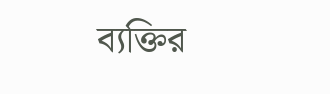ব্যক্তির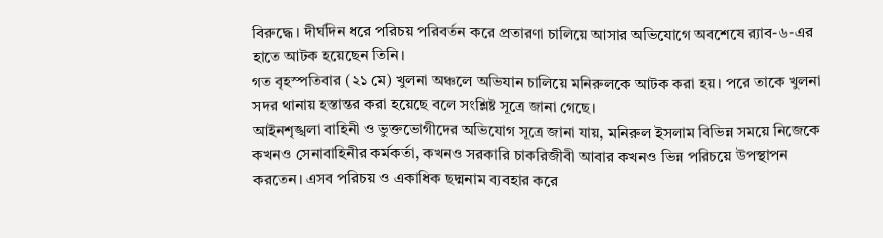বিরুদ্ধে। দীর্ঘদিন ধরে পরিচয় পরিবর্তন করে প্রতারণা চালিয়ে আসার অভিযোগে অবশেষে র‍্যাব-৬-এর হাতে আটক হয়েছেন তিনি।
গত বৃহস্পতিবার (২১ মে) খুলনা অঞ্চলে অভিযান চালিয়ে মনিরুলকে আটক করা হয়। পরে তাকে খুলনা সদর থানায় হস্তান্তর করা হয়েছে বলে সংশ্লিষ্ট সূত্রে জানা গেছে।
আইনশৃঙ্খলা বাহিনী ও ভুক্তভোগীদের অভিযোগ সূত্রে জানা যায়, মনিরুল ইসলাম বিভিন্ন সময়ে নিজেকে কখনও সেনাবাহিনীর কর্মকর্তা, কখনও সরকারি চাকরিজীবী আবার কখনও ভিন্ন পরিচয়ে উপস্থাপন করতেন। এসব পরিচয় ও একাধিক ছদ্মনাম ব্যবহার করে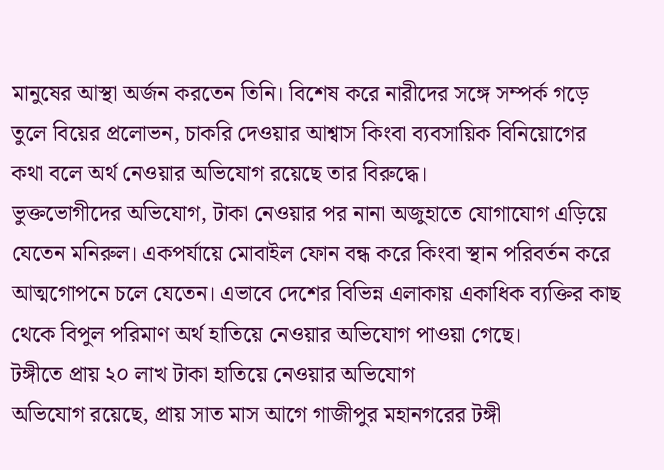মানুষের আস্থা অর্জন করতেন তিনি। বিশেষ করে নারীদের সঙ্গে সম্পর্ক গড়ে তুলে বিয়ের প্রলোভন, চাকরি দেওয়ার আশ্বাস কিংবা ব্যবসায়িক বিনিয়োগের কথা বলে অর্থ নেওয়ার অভিযোগ রয়েছে তার বিরুদ্ধে।
ভুক্তভোগীদের অভিযোগ, টাকা নেওয়ার পর নানা অজুহাতে যোগাযোগ এড়িয়ে যেতেন মনিরুল। একপর্যায়ে মোবাইল ফোন বন্ধ করে কিংবা স্থান পরিবর্তন করে আত্মগোপনে চলে যেতেন। এভাবে দেশের বিভিন্ন এলাকায় একাধিক ব্যক্তির কাছ থেকে বিপুল পরিমাণ অর্থ হাতিয়ে নেওয়ার অভিযোগ পাওয়া গেছে।
টঙ্গীতে প্রায় ২০ লাখ টাকা হাতিয়ে নেওয়ার অভিযোগ
অভিযোগ রয়েছে, প্রায় সাত মাস আগে গাজীপুর মহানগরের টঙ্গী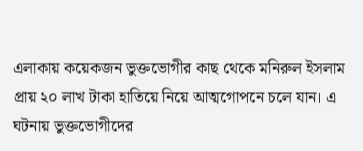এলাকায় কয়েকজন ভুক্তভোগীর কাছ থেকে মনিরুল ইসলাম প্রায় ২০ লাখ টাকা হাতিয়ে নিয়ে আত্মগোপনে চলে যান। এ ঘটনায় ভুক্তভোগীদের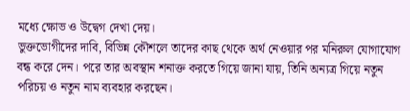মধ্যে ক্ষোভ ও উদ্বেগ দেখা দেয়।
ভুক্তভোগীদের দাবি, বিভিন্ন কৌশলে তাদের কাছ থেকে অর্থ নেওয়ার পর মনিরুল যোগাযোগ বন্ধ করে দেন। পরে তার অবস্থান শনাক্ত করতে গিয়ে জানা যায়, তিনি অন্যত্র গিয়ে নতুন পরিচয় ও নতুন নাম ব্যবহার করছেন।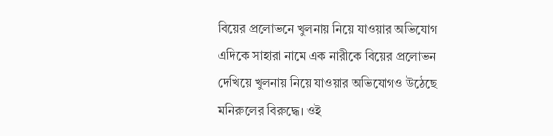বিয়ের প্রলোভনে খুলনায় নিয়ে যাওয়ার অভিযোগ
এদিকে সাহারা নামে এক নারীকে বিয়ের প্রলোভন দেখিয়ে খুলনায় নিয়ে যাওয়ার অভিযোগও উঠেছে মনিরুলের বিরুদ্ধে। ওই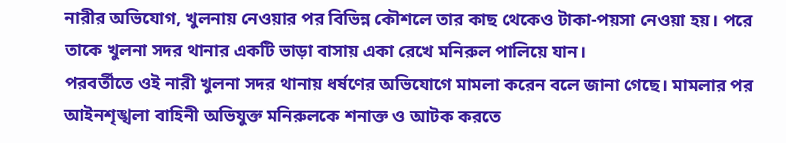নারীর অভিযোগ, খুলনায় নেওয়ার পর বিভিন্ন কৌশলে তার কাছ থেকেও টাকা-পয়সা নেওয়া হয়। পরে তাকে খুলনা সদর থানার একটি ভাড়া বাসায় একা রেখে মনিরুল পালিয়ে যান।
পরবর্তীতে ওই নারী খুলনা সদর থানায় ধর্ষণের অভিযোগে মামলা করেন বলে জানা গেছে। মামলার পর আইনশৃঙ্খলা বাহিনী অভিযুক্ত মনিরুলকে শনাক্ত ও আটক করতে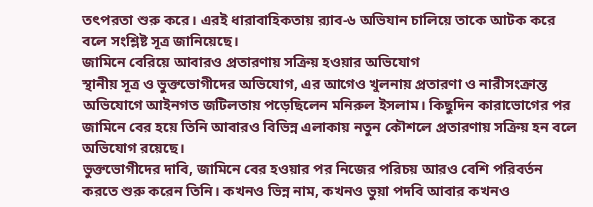তৎপরতা শুরু করে। এরই ধারাবাহিকতায় র‍্যাব-৬ অভিযান চালিয়ে তাকে আটক করে বলে সংশ্লিষ্ট সূত্র জানিয়েছে।
জামিনে বেরিয়ে আবারও প্রতারণায় সক্রিয় হওয়ার অভিযোগ
স্থানীয় সূত্র ও ভুক্তভোগীদের অভিযোগ, এর আগেও খুলনায় প্রতারণা ও নারীসংক্রান্ত অভিযোগে আইনগত জটিলতায় পড়েছিলেন মনিরুল ইসলাম। কিছুদিন কারাভোগের পর জামিনে বের হয়ে তিনি আবারও বিভিন্ন এলাকায় নতুন কৌশলে প্রতারণায় সক্রিয় হন বলে অভিযোগ রয়েছে।
ভুক্তভোগীদের দাবি, জামিনে বের হওয়ার পর নিজের পরিচয় আরও বেশি পরিবর্তন করতে শুরু করেন তিনি। কখনও ভিন্ন নাম, কখনও ভুয়া পদবি আবার কখনও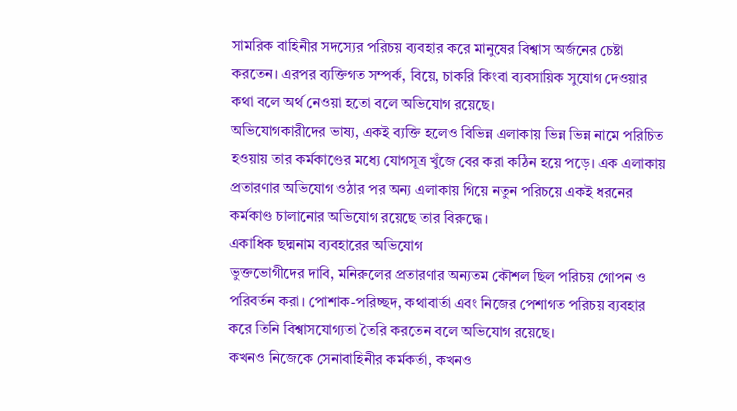সামরিক বাহিনীর সদস্যের পরিচয় ব্যবহার করে মানুষের বিশ্বাস অর্জনের চেষ্টা করতেন। এরপর ব্যক্তিগত সম্পর্ক, বিয়ে, চাকরি কিংবা ব্যবসায়িক সুযোগ দেওয়ার কথা বলে অর্থ নেওয়া হতো বলে অভিযোগ রয়েছে।
অভিযোগকারীদের ভাষ্য, একই ব্যক্তি হলেও বিভিন্ন এলাকায় ভিন্ন ভিন্ন নামে পরিচিত হওয়ায় তার কর্মকাণ্ডের মধ্যে যোগসূত্র খুঁজে বের করা কঠিন হয়ে পড়ে। এক এলাকায় প্রতারণার অভিযোগ ওঠার পর অন্য এলাকায় গিয়ে নতুন পরিচয়ে একই ধরনের কর্মকাণ্ড চালানোর অভিযোগ রয়েছে তার বিরুদ্ধে।
একাধিক ছদ্মনাম ব্যবহারের অভিযোগ
ভুক্তভোগীদের দাবি, মনিরুলের প্রতারণার অন্যতম কৌশল ছিল পরিচয় গোপন ও পরিবর্তন করা। পোশাক-পরিচ্ছদ, কথাবার্তা এবং নিজের পেশাগত পরিচয় ব্যবহার করে তিনি বিশ্বাসযোগ্যতা তৈরি করতেন বলে অভিযোগ রয়েছে।
কখনও নিজেকে সেনাবাহিনীর কর্মকর্তা, কখনও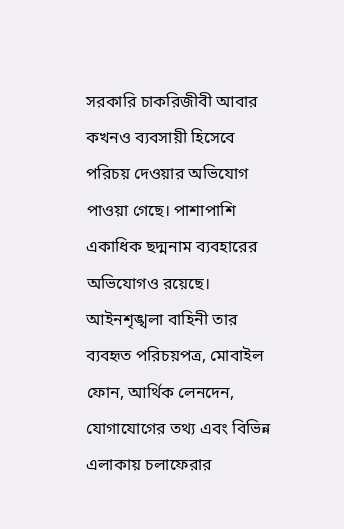সরকারি চাকরিজীবী আবার কখনও ব্যবসায়ী হিসেবে পরিচয় দেওয়ার অভিযোগ পাওয়া গেছে। পাশাপাশি একাধিক ছদ্মনাম ব্যবহারের অভিযোগও রয়েছে।
আইনশৃঙ্খলা বাহিনী তার ব্যবহৃত পরিচয়পত্র, মোবাইল ফোন, আর্থিক লেনদেন, যোগাযোগের তথ্য এবং বিভিন্ন এলাকায় চলাফেরার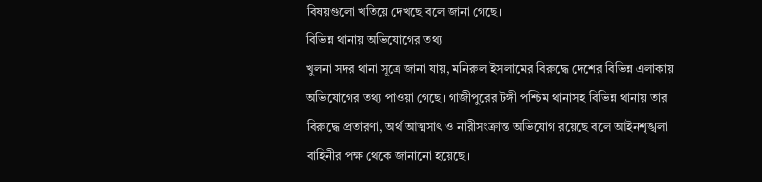বিষয়গুলো খতিয়ে দেখছে বলে জানা গেছে।
বিভিন্ন থানায় অভিযোগের তথ্য
খুলনা সদর থানা সূত্রে জানা যায়, মনিরুল ইসলামের বিরুদ্ধে দেশের বিভিন্ন এলাকায় অভিযোগের তথ্য পাওয়া গেছে। গাজীপুরের টঙ্গী পশ্চিম থানাসহ বিভিন্ন থানায় তার বিরুদ্ধে প্রতারণা, অর্থ আত্মসাৎ ও নারীসংক্রান্ত অভিযোগ রয়েছে বলে আইনশৃঙ্খলা বাহিনীর পক্ষ থেকে জানানো হয়েছে।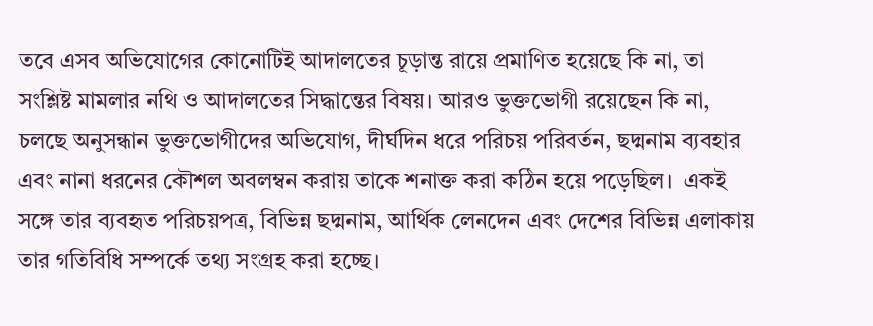তবে এসব অভিযোগের কোনোটিই আদালতের চূড়ান্ত রায়ে প্রমাণিত হয়েছে কি না, তা সংশ্লিষ্ট মামলার নথি ও আদালতের সিদ্ধান্তের বিষয়। আরও ভুক্তভোগী রয়েছেন কি না, চলছে অনুসন্ধান ভুক্তভোগীদের অভিযোগ, দীর্ঘদিন ধরে পরিচয় পরিবর্তন, ছদ্মনাম ব্যবহার এবং নানা ধরনের কৌশল অবলম্বন করায় তাকে শনাক্ত করা কঠিন হয়ে পড়েছিল।  একই সঙ্গে তার ব্যবহৃত পরিচয়পত্র, বিভিন্ন ছদ্মনাম, আর্থিক লেনদেন এবং দেশের বিভিন্ন এলাকায় তার গতিবিধি সম্পর্কে তথ্য সংগ্রহ করা হচ্ছে।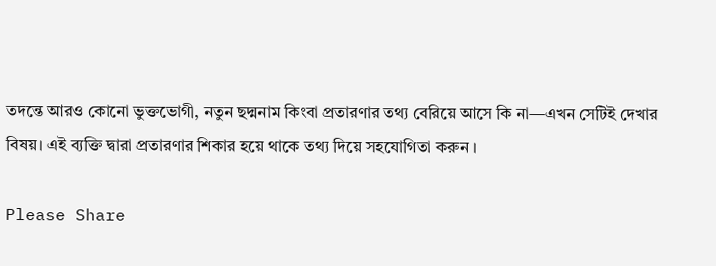তদন্তে আরও কোনো ভুক্তভোগী, নতুন ছদ্মনাম কিংবা প্রতারণার তথ্য বেরিয়ে আসে কি না—এখন সেটিই দেখার বিষয়। এই ব্যক্তি দ্বারা প্রতারণার শিকার হয়ে থাকে তথ্য দিয়ে সহযোগিতা করুন ।

Please Share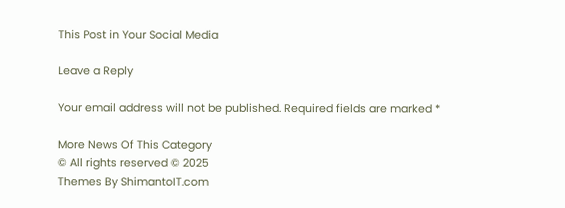This Post in Your Social Media

Leave a Reply

Your email address will not be published. Required fields are marked *

More News Of This Category
© All rights reserved © 2025
Themes By ShimantoIT.com